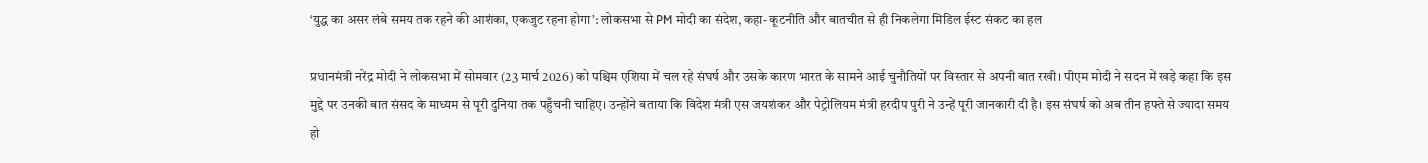‘युद्ध का असर लंबे समय तक रहने की आशंका, एकजुट रहना होगा’: लोकसभा से PM मोदी का संदेश, कहा- कूटनीति और बातचीत से ही निकलेगा मिडिल ईस्ट संकट का हल

प्रधानमंत्री नरेंद्र मोदी ने लोकसभा में सोमवार (23 मार्च 2026) को पश्चिम एशिया में चल रहे संघर्ष और उसके कारण भारत के सामने आई चुनौतियों पर विस्तार से अपनी बात रखी। पीएम मोदी ने सदन में खड़े कहा कि इस मुद्दे पर उनकी बात संसद के माध्यम से पूरी दुनिया तक पहुँचनी चाहिए। उन्होंने बताया कि विदेश मंत्री एस जयशंकर और पेट्रोलियम मंत्री हरदीप पुरी ने उन्हें पूरी जानकारी दी है। इस संघर्ष को अब तीन हफ्ते से ज्यादा समय हो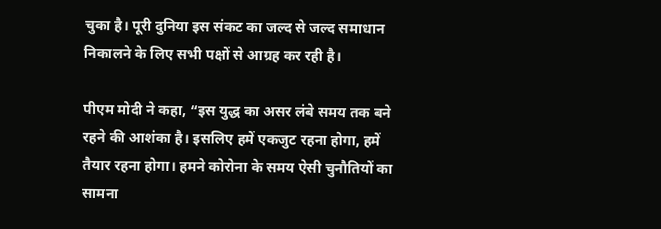चुका है। पूरी दुनिया इस संकट का जल्द से जल्द समाधान निकालने के लिए सभी पक्षों से आग्रह कर रही है।

पीएम मोदी ने कहा, “इस युद्ध का असर लंबे समय तक बने रहने की आशंका है। इसलिए हमें एकजुट रहना होगा, हमें तैयार रहना होगा। हमने कोरोना के समय ऐसी चुनौतियों का सामना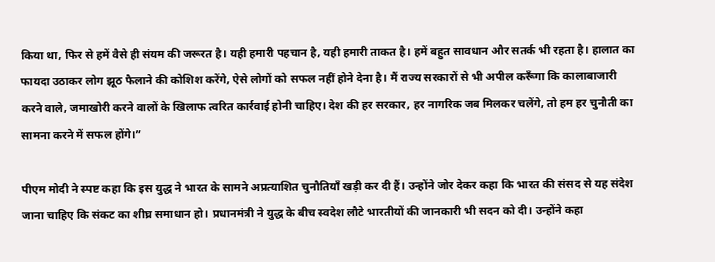किया था, फिर से हमें वैसे ही संयम की जरूरत है। यही हमारी पहचान है, यही हमारी ताकत है। हमें बहुत सावधान और सतर्क भी रहता है। हालात का फायदा उठाकर लोग झूठ फैलाने की कोशिश करेंगे, ऐसे लोगों को सफल नहीं होने देना है। मैं राज्य सरकारों से भी अपील करूँगा कि कालाबाजारी करने वाले, जमाखोरी करने वालों के खिलाफ त्वरित कार्रवाई होनी चाहिए। देश की हर सरकार, हर नागरिक जब मिलकर चलेंगे, तो हम हर चुनौती का सामना करने में सफल होंगे।”

पीएम मोदी ने स्पष्ट कहा कि इस युद्ध ने भारत के सामने अप्रत्याशित चुनौतियाँ खड़ी कर दी हैं। उन्होंने जोर देकर कहा कि भारत की संसद से यह संदेश जाना चाहिए कि संकट का शीघ्र समाधान हो। प्रधानमंत्री ने युद्ध के बीच स्वदेश लौटे भारतीयों की जानकारी भी सदन को दी। उन्होंने कहा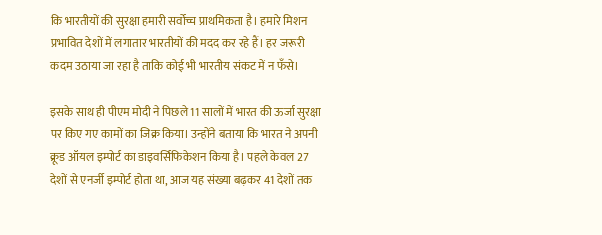कि भारतीयों की सुरक्षा हमारी सर्वोच्च प्राथमिकता है। हमारे मिशन प्रभावित देशों में लगातार भारतीयों की मदद कर रहे हैं। हर जरूरी कदम उठाया जा रहा है ताकि कोई भी भारतीय संकट में न फँसे।

इसके साथ ही पीएम मोदी ने पिछले 11 सालों में भारत की ऊर्जा सुरक्षा पर किए गए कामों का जिक्र किया। उन्होंने बताया कि भारत ने अपनी क्रूड ऑयल इम्पोर्ट का डाइवर्सिफिकेशन किया है। पहले केवल 27 देशों से एनर्जी इम्पोर्ट होता था, आज यह संख्या बढ़कर 41 देशों तक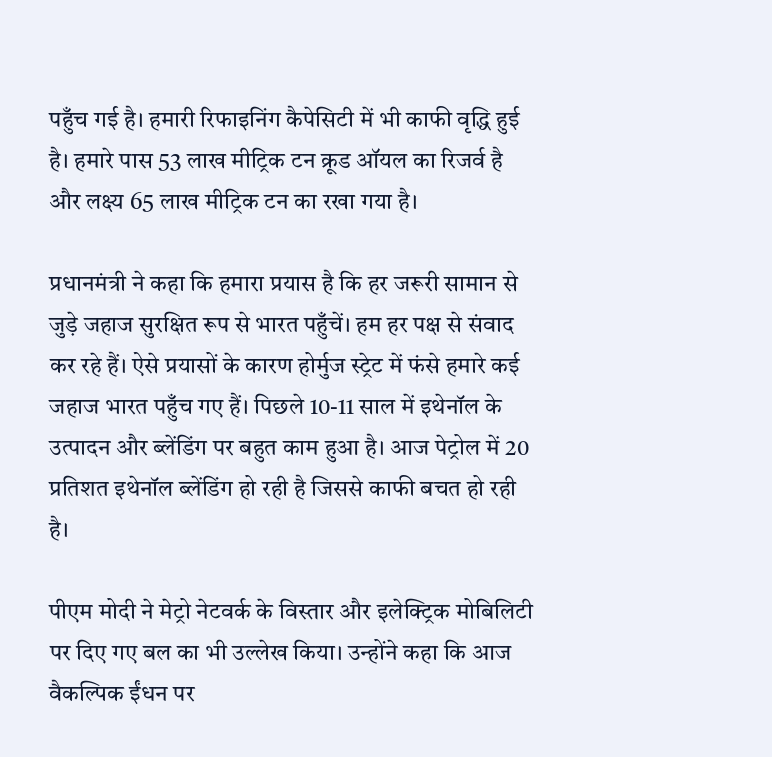पहुँच गई है। हमारी रिफाइनिंग कैपेसिटी में भी काफी वृद्धि हुई है। हमारे पास 53 लाख मीट्रिक टन क्रूड ऑयल का रिजर्व है और लक्ष्य 65 लाख मीट्रिक टन का रखा गया है।

प्रधानमंत्री ने कहा कि हमारा प्रयास है कि हर जरूरी सामान से जुड़े जहाज सुरक्षित रूप से भारत पहुँचें। हम हर पक्ष से संवाद कर रहे हैं। ऐसे प्रयासों के कारण होर्मुज स्ट्रेट में फंसे हमारे कई जहाज भारत पहुँच गए हैं। पिछले 10-11 साल में इथेनॉल के उत्पादन और ब्लेंडिंग पर बहुत काम हुआ है। आज पेट्रोल में 20 प्रतिशत इथेनॉल ब्लेंडिंग हो रही है जिससे काफी बचत हो रही है।

पीएम मोदी ने मेट्रो नेटवर्क के विस्तार और इलेक्ट्रिक मोबिलिटी पर दिए गए बल का भी उल्लेख किया। उन्होंने कहा कि आज वैकल्पिक ईंधन पर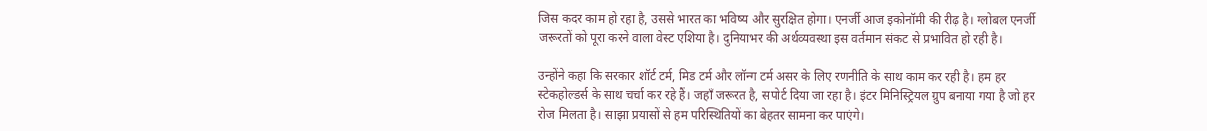जिस कदर काम हो रहा है, उससे भारत का भविष्य और सुरक्षित होगा। एनर्जी आज इकोनॉमी की रीढ़ है। ग्लोबल एनर्जी जरूरतों को पूरा करने वाला वेस्ट एशिया है। दुनियाभर की अर्थव्यवस्था इस वर्तमान संकट से प्रभावित हो रही है।

उन्होंने कहा कि सरकार शॉर्ट टर्म, मिड टर्म और लॉन्ग टर्म असर के लिए रणनीति के साथ काम कर रही है। हम हर स्टेकहोल्डर्स के साथ चर्चा कर रहे हैं। जहाँ जरूरत है, सपोर्ट दिया जा रहा है। इंटर मिनिस्ट्रियल ग्रुप बनाया गया है जो हर रोज मिलता है। साझा प्रयासों से हम परिस्थितियों का बेहतर सामना कर पाएंगे।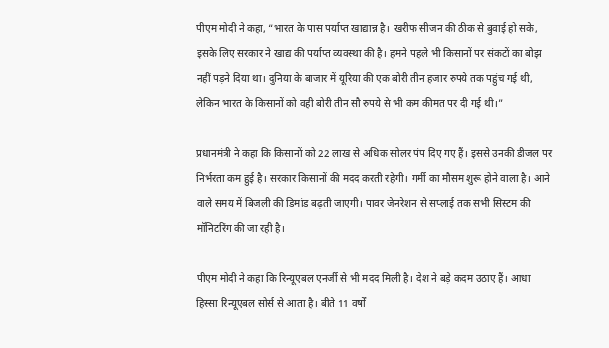पीएम मोदी ने कहा, “भारत के पास पर्याप्त खाद्यान्न है। खरीफ सीजन की ठीक से बुवाई हो सके, इसके लिए सरकार ने खाद्य की पर्याप्त व्यवस्था की है। हमने पहले भी किसानों पर संकटों का बोझ नहीं पड़ने दिया था। दुनिया के बाजार में यूरिया की एक बोरी तीन हजार रुपये तक पहुंच गई थी, लेकिन भारत के किसानों को वही बोरी तीन सौ रुपये से भी कम कीमत पर दी गई थी।”

प्रधानमंत्री ने कहा कि किसानों को 22 लाख से अधिक सोलर पंप दिए गए हैं। इससे उनकी डीजल पर निर्भरता कम हुई है। सरकार किसानों की मदद करती रहेगी। गर्मी का मौसम शुरू होने वाला है। आने वाले समय में बिजली की डिमांड बढ़ती जाएगी। पावर जेनरेशन से सप्लाई तक सभी सिस्टम की मॉनिटरिंग की जा रही है।

पीएम मोदी ने कहा कि रिन्यूएबल एनर्जी से भी मदद मिली है। देश ने बड़े कदम उठाए हैं। आधा हिस्सा रिन्यूएबल सोर्स से आता है। बीते 11 वर्षों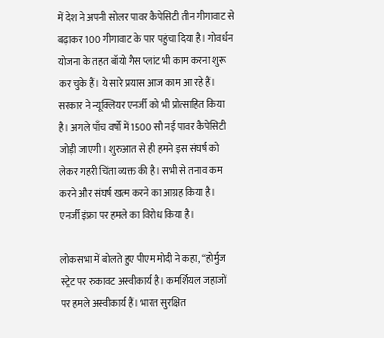में देश ने अपनी सोलर पावर कैपेसिटी तीन गीगावाट से बढ़ाकर 100 गीगावाट के पार पहुंचा दिया है। गोवर्धन योजना के तहत बॉयो गैस प्लांट भी काम करना शुरू कर चुके हैं। ये सारे प्रयास आज काम आ रहे हैं। सरकार ने न्यूक्लियर एनर्जी को भी प्रोत्साहित किया है। अगले पाँच वर्षों में 1500 सौ नई पावर कैपेसिटी जोड़ी जाएगी। शुरुआत से ही हमने इस संघर्ष को लेकर गहरी चिंता व्यक्त की है। सभी से तनाव कम करने और संघर्ष खत्म करने का आग्रह किया है। एनर्जी इंफ्रा पर हमले का विरोध किया है।

लोकसभा में बोलते हुए पीएम मोदी ने कहा, “होर्मुज स्ट्रेट पर रुकावट अस्वीकार्य है। कमर्शियल जहाजों पर हमले अस्वीकार्य हैं। भारत सुरक्षित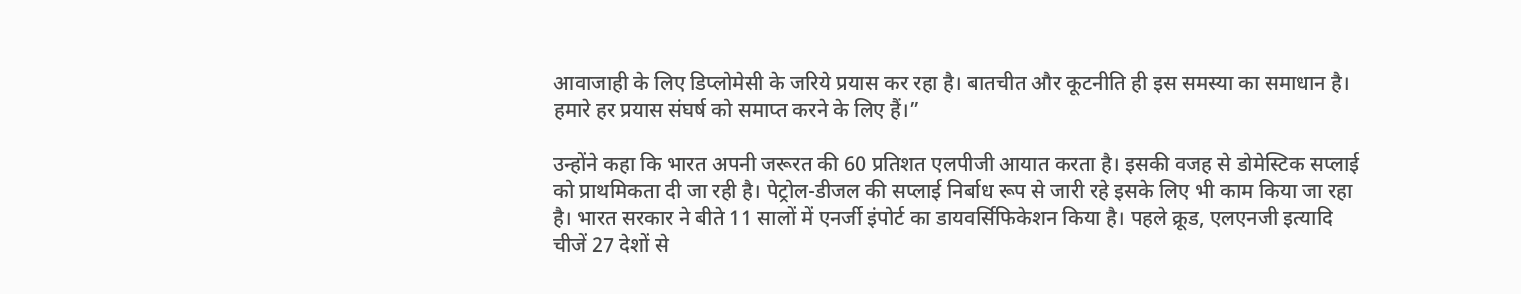आवाजाही के लिए डिप्लोमेसी के जरिये प्रयास कर रहा है। बातचीत और कूटनीति ही इस समस्या का समाधान है। हमारे हर प्रयास संघर्ष को समाप्त करने के लिए हैं।”

उन्होंने कहा कि भारत अपनी जरूरत की 60 प्रतिशत एलपीजी आयात करता है। इसकी वजह से डोमेस्टिक सप्लाई को प्राथमिकता दी जा रही है। पेट्रोल-डीजल की सप्लाई निर्बाध रूप से जारी रहे इसके लिए भी काम किया जा रहा है। भारत सरकार ने बीते 11 सालों में एनर्जी इंपोर्ट का डायवर्सिफिकेशन किया है। पहले क्रूड, एलएनजी इत्यादि चीजें 27 देशों से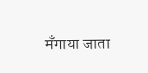मँगाया जाता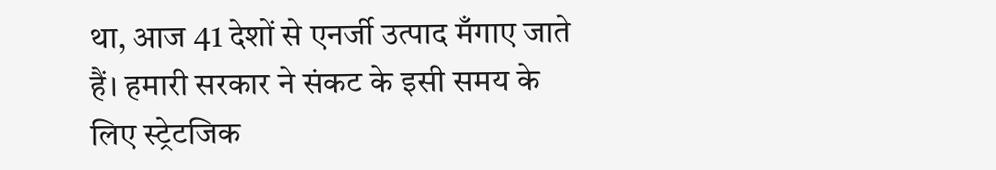था, आज 41 देशों से एनर्जी उत्पाद मँगाए जाते हैं। हमारी सरकार ने संकट के इसी समय के लिए स्ट्रेटजिक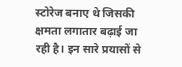स्टोरेज बनाए थे जिसकी क्षमता लगातार बढ़ाई जा रही है। इन सारे प्रयासों से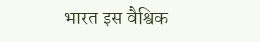भारत इस वैश्विक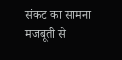संकट का सामना मजबूती से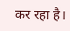कर रहा है।